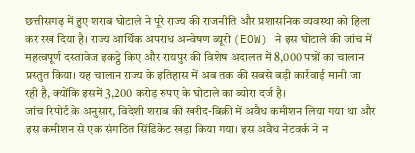छत्तीसगढ़ में हुए शराब घोटाले ने पूरे राज्य की राजनीति और प्रशासनिक व्यवस्था को हिला कर रख दिया है। राज्य आर्थिक अपराध अन्वेषण ब्यूरो (EOW) ने इस घोटाले की जांच में महत्वपूर्ण दस्तावेज इकट्ठे किए और रायपुर की विशेष अदालत में 8,000 पन्नों का चालान प्रस्तुत किया। यह चालान राज्य के इतिहास में अब तक की सबसे बड़ी कार्रवाई मानी जा रही है, क्योंकि इसमें 3,200 करोड़ रुपए के घोटाले का ब्योरा दर्ज है।
जांच रिपोर्ट के अनुसार, विदेशी शराब की खरीद-बिक्री में अवैध कमीशन लिया गया था और इस कमीशन से एक संगठित सिंडिकेट खड़ा किया गया। इस अवैध नेटवर्क ने न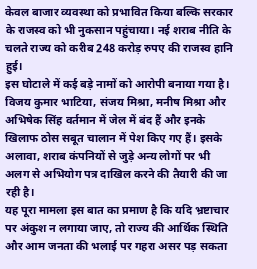केवल बाजार व्यवस्था को प्रभावित किया बल्कि सरकार के राजस्व को भी नुकसान पहुंचाया। नई शराब नीति के चलते राज्य को करीब 248 करोड़ रुपए की राजस्व हानि हुई।
इस घोटाले में कई बड़े नामों को आरोपी बनाया गया है। विजय कुमार भाटिया, संजय मिश्रा, मनीष मिश्रा और अभिषेक सिंह वर्तमान में जेल में बंद हैं और इनके खिलाफ ठोस सबूत चालान में पेश किए गए हैं। इसके अलावा, शराब कंपनियों से जुड़े अन्य लोगों पर भी अलग से अभियोग पत्र दाखिल करने की तैयारी की जा रही है।
यह पूरा मामला इस बात का प्रमाण है कि यदि भ्रष्टाचार पर अंकुश न लगाया जाए, तो राज्य की आर्थिक स्थिति और आम जनता की भलाई पर गहरा असर पड़ सकता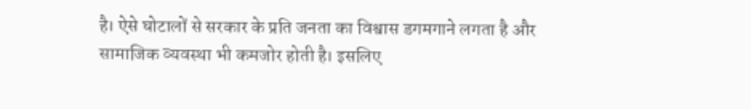है। ऐसे घोटालों से सरकार के प्रति जनता का विश्वास डगमगाने लगता है और सामाजिक व्यवस्था भी कमजोर होती है। इसलिए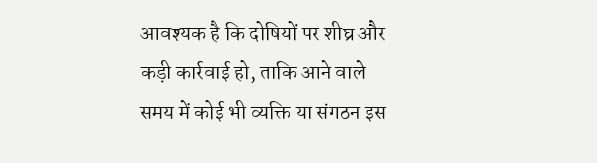आवश्यक है कि दोषियों पर शीघ्र और कड़ी कार्रवाई हो, ताकि आने वाले समय में कोई भी व्यक्ति या संगठन इस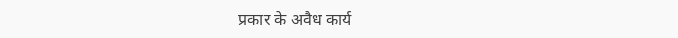प्रकार के अवैध कार्य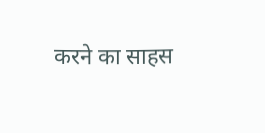करने का साहस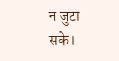न जुटा सके।